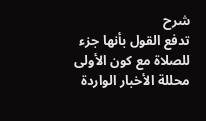شرح
تدفع القول بأنها جزء للصلاة مع كون الأولى محللة الأخبار الواردة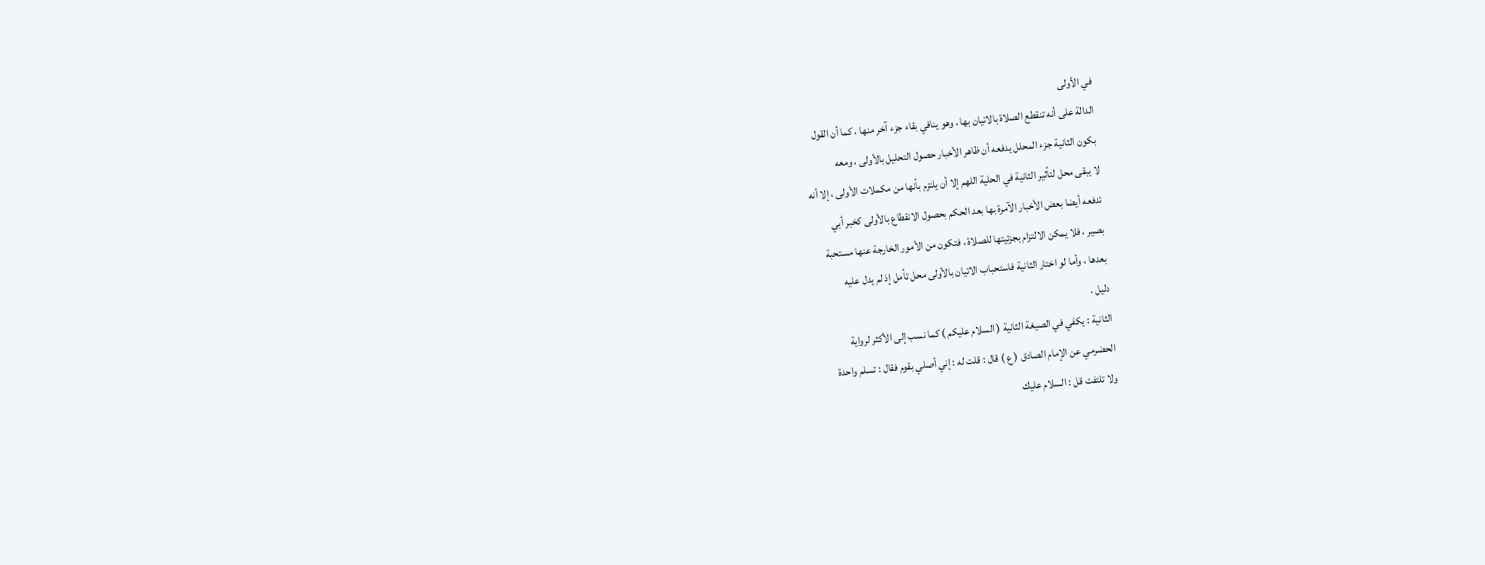في الأولى
الدالة على أنه تنقطع الصلاة بالاتيان بها ، وهو ينافي بقاء جزء آخر منها ، كما أن القول
بكون الثانية جزء المحلل يدفعه أن ظاهر الأخبار حصول التحليل بالأولى ، ومعه
لا يبقى محل لتأثير الثانية في الحلية اللهم إلا أن يلتزم بأنها من مكملات الأولى ، إلا أنه
تدفعه أيضا بعض الأخبار الآمرة بها بعد الحكم بحصول الانقطاع بالأولى كخبر أبي
بصير ، فلا يمكن الالتزام بجزئيتها للصلاة ، فتكون من الأمور الخارجة عنها مستحبة
بعدها ، وأما لو اختار الثانية فاستحباب الاتيان بالأولى محل تأمل إذ لم يدل عليه
دليل .
الثانية : يكفي في الصيغة الثانية ( السلام عليكم ) كما نسب إلى الأكثر لرواية
الحضرمي عن الإمام الصادق ( ع ) قال : قلت له : إني أصلي بقوم فقال : تسلم واحدة
ولا تلتفت قل : السلام عليك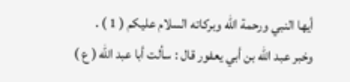أيها النبي ورحمة الله وبركاته السلام عليكم ( 1 ) .
وخبر عبد الله بن أبي يعفور قال : سألت أبا عبد الله ( ع )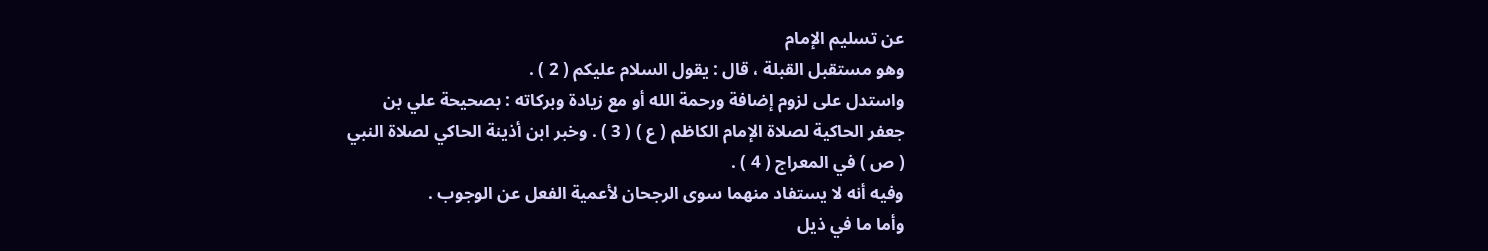عن تسليم الإمام
وهو مستقبل القبلة ، قال : يقول السلام عليكم ( 2 ) .
واستدل على لزوم إضافة ورحمة الله أو مع زيادة وبركاته : بصحيحة علي بن
جعفر الحاكية لصلاة الإمام الكاظم ( ع ) ( 3 ) . وخبر ابن أذينة الحاكي لصلاة النبي
( ص ) في المعراج ( 4 ) .
وفيه أنه لا يستفاد منهما سوى الرجحان لأعمية الفعل عن الوجوب .
وأما ما في ذيل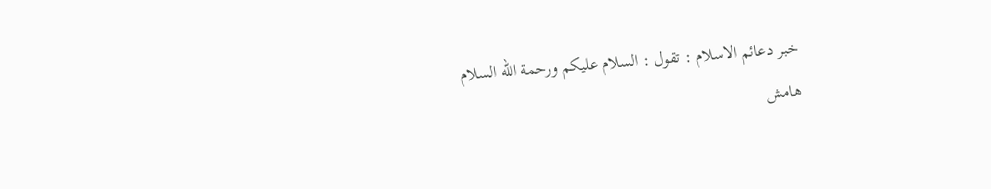خبر دعائم الاسلام : تقول : السلام عليكم ورحمة الله السلام
هامش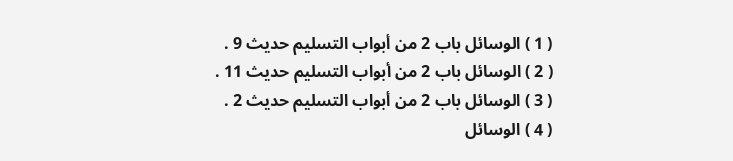( 1 ) الوسائل باب 2 من أبواب التسليم حديث 9 .
( 2 ) الوسائل باب 2 من أبواب التسليم حديث 11 .
( 3 ) الوسائل باب 2 من أبواب التسليم حديث 2 .
( 4 ) الوسائل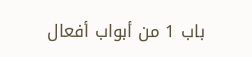باب 1 من أبواب أفعال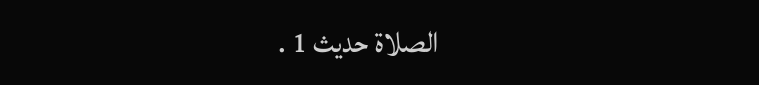الصلاة حديث 1 .